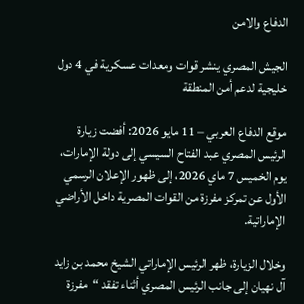الدفاع والامن

الجيش المصري ينشر قوات ومعدات عسكرية في 4 دول خليجية لدعم أمن المنطقة

موقع الدفاع العربي – 11 مايو 2026: أفضت زيارة الرئيس المصري عبد الفتاح السيسي إلى دولة الإمارات، يوم الخميس 7 ماي 2026، إلى ظهور الإعلان الرسمي الأول عن تمركز مفرزة من القوات المصرية داخل الأراضي الإماراتية.

وخلال الزيارة، ظهر الرئيس الإماراتي الشيخ محمد بن زايد آل نهيان إلى جانب الرئيس المصري أثناء تفقد “مفرزة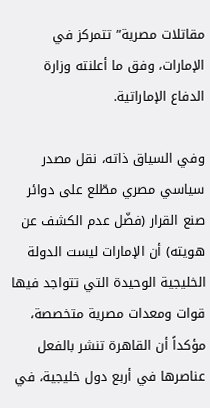مقاتلات مصرية” تتمركز في الإمارات، وفق ما أعلنته وزارة الدفاع الإماراتية.

وفي السياق ذاته، نقل مصدر سياسي مصري مطّلع على دوائر صنع القرار (فضّل عدم الكشف عن هويته) أن الإمارات ليست الدولة الخليجية الوحيدة التي تتواجد فيها قوات ومعدات مصرية متخصصة، مؤكداً أن القاهرة تنشر بالفعل عناصرها في أربع دول خليجية، في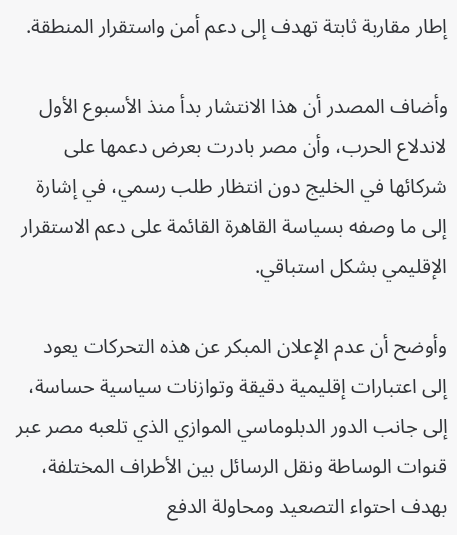إطار مقاربة ثابتة تهدف إلى دعم أمن واستقرار المنطقة.

وأضاف المصدر أن هذا الانتشار بدأ منذ الأسبوع الأول لاندلاع الحرب، وأن مصر بادرت بعرض دعمها على شركائها في الخليج دون انتظار طلب رسمي، في إشارة إلى ما وصفه بسياسة القاهرة القائمة على دعم الاستقرار الإقليمي بشكل استباقي.

وأوضح أن عدم الإعلان المبكر عن هذه التحركات يعود إلى اعتبارات إقليمية دقيقة وتوازنات سياسية حساسة، إلى جانب الدور الدبلوماسي الموازي الذي تلعبه مصر عبر قنوات الوساطة ونقل الرسائل بين الأطراف المختلفة، بهدف احتواء التصعيد ومحاولة الدفع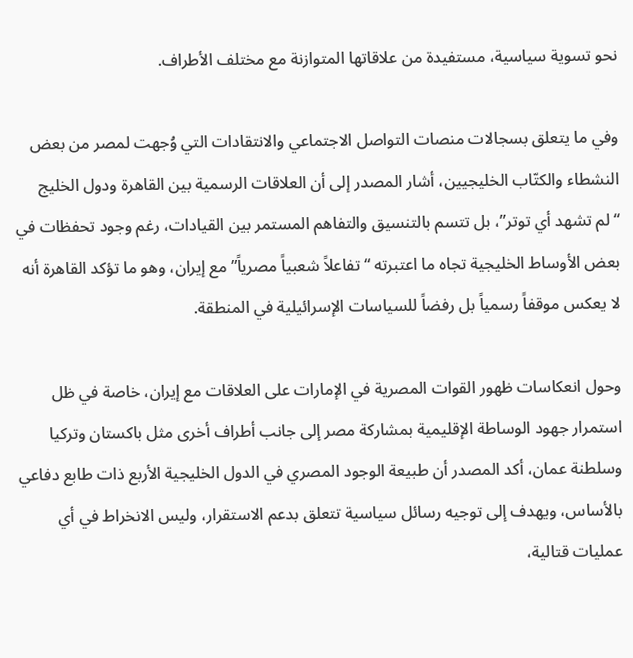نحو تسوية سياسية، مستفيدة من علاقاتها المتوازنة مع مختلف الأطراف.

وفي ما يتعلق بسجالات منصات التواصل الاجتماعي والانتقادات التي وُجهت لمصر من بعض النشطاء والكتّاب الخليجيين، أشار المصدر إلى أن العلاقات الرسمية بين القاهرة ودول الخليج “لم تشهد أي توتر”، بل تتسم بالتنسيق والتفاهم المستمر بين القيادات، رغم وجود تحفظات في بعض الأوساط الخليجية تجاه ما اعتبرته “تفاعلاً شعبياً مصرياً” مع إيران، وهو ما تؤكد القاهرة أنه لا يعكس موقفاً رسمياً بل رفضاً للسياسات الإسرائيلية في المنطقة.

وحول انعكاسات ظهور القوات المصرية في الإمارات على العلاقات مع إيران، خاصة في ظل استمرار جهود الوساطة الإقليمية بمشاركة مصر إلى جانب أطراف أخرى مثل باكستان وتركيا وسلطنة عمان، أكد المصدر أن طبيعة الوجود المصري في الدول الخليجية الأربع ذات طابع دفاعي بالأساس، ويهدف إلى توجيه رسائل سياسية تتعلق بدعم الاستقرار، وليس الانخراط في أي عمليات قتالية،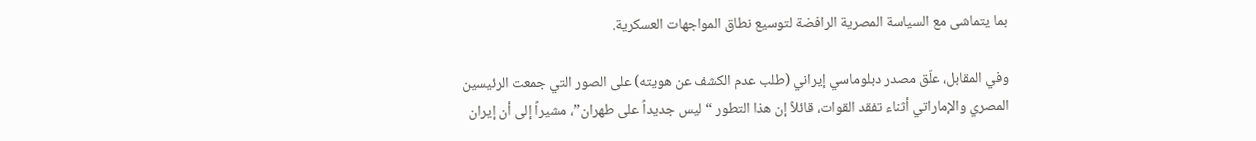بما يتماشى مع السياسة المصرية الرافضة لتوسيع نطاق المواجهات العسكرية.

وفي المقابل، علّق مصدر دبلوماسي إيراني (طلب عدم الكشف عن هويته) على الصور التي جمعت الرئيسين المصري والإماراتي أثناء تفقد القوات، قائلاً إن هذا التطور “ليس جديداً على طهران”، مشيراً إلى أن إيران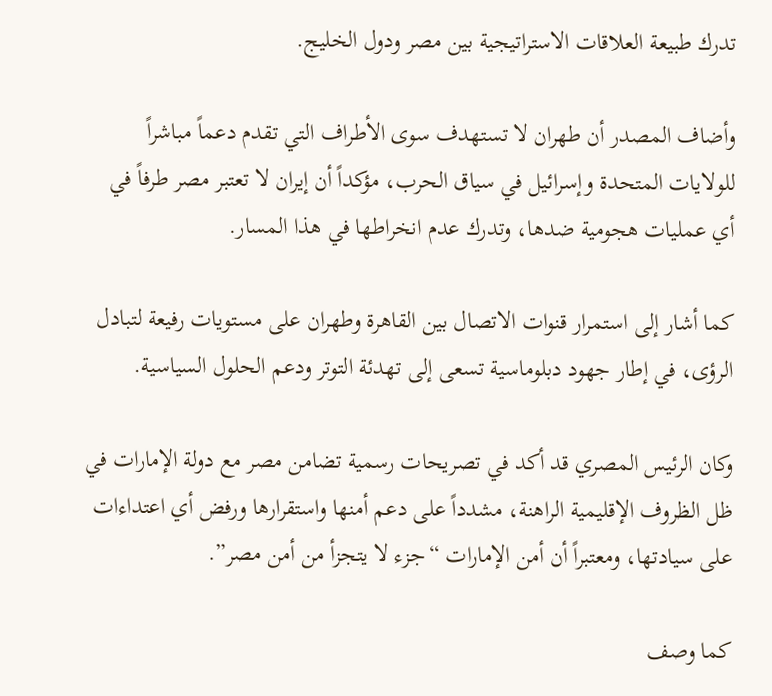تدرك طبيعة العلاقات الاستراتيجية بين مصر ودول الخليج.

وأضاف المصدر أن طهران لا تستهدف سوى الأطراف التي تقدم دعماً مباشراً للولايات المتحدة وإسرائيل في سياق الحرب، مؤكداً أن إيران لا تعتبر مصر طرفاً في أي عمليات هجومية ضدها، وتدرك عدم انخراطها في هذا المسار.

كما أشار إلى استمرار قنوات الاتصال بين القاهرة وطهران على مستويات رفيعة لتبادل الرؤى، في إطار جهود دبلوماسية تسعى إلى تهدئة التوتر ودعم الحلول السياسية.

وكان الرئيس المصري قد أكد في تصريحات رسمية تضامن مصر مع دولة الإمارات في ظل الظروف الإقليمية الراهنة، مشدداً على دعم أمنها واستقرارها ورفض أي اعتداءات على سيادتها، ومعتبراً أن أمن الإمارات “جزء لا يتجزأ من أمن مصر”.

كما وصف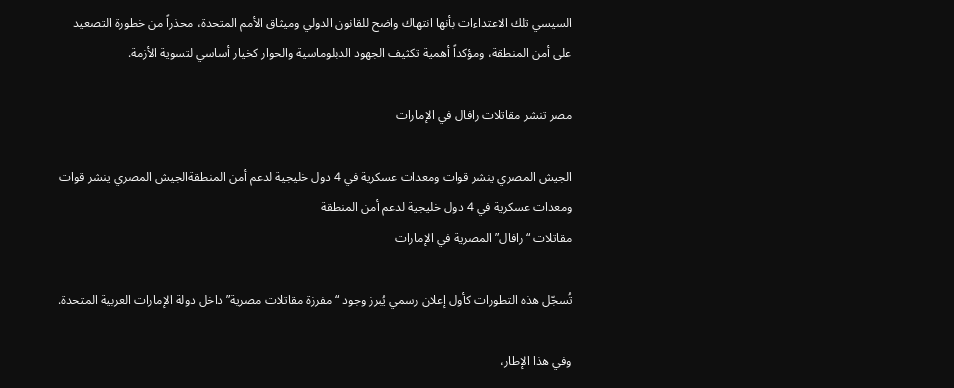السيسي تلك الاعتداءات بأنها انتهاك واضح للقانون الدولي وميثاق الأمم المتحدة، محذراً من خطورة التصعيد على أمن المنطقة، ومؤكداً أهمية تكثيف الجهود الدبلوماسية والحوار كخيار أساسي لتسوية الأزمة.

مصر تنشر مقاتلات رافال في الإمارات

الجيش المصري ينشر قوات ومعدات عسكرية في 4 دول خليجية لدعم أمن المنطقةالجيش المصري ينشر قوات ومعدات عسكرية في 4 دول خليجية لدعم أمن المنطقة
مقاتلات “رافال” المصرية في الإمارات

تُسجّل هذه التطورات كأول إعلان رسمي يُبرز وجود “مفرزة مقاتلات مصرية” داخل دولة الإمارات العربية المتحدة.

وفي هذا الإطار،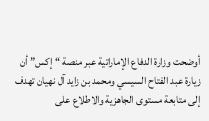أوضحت وزارة الدفاع الإماراتية عبر منصة “إكس” أن زيارة عبد الفتاح السيسي ومحمد بن زايد آل نهيان تهدف إلى متابعة مستوى الجاهزية والاطلاع على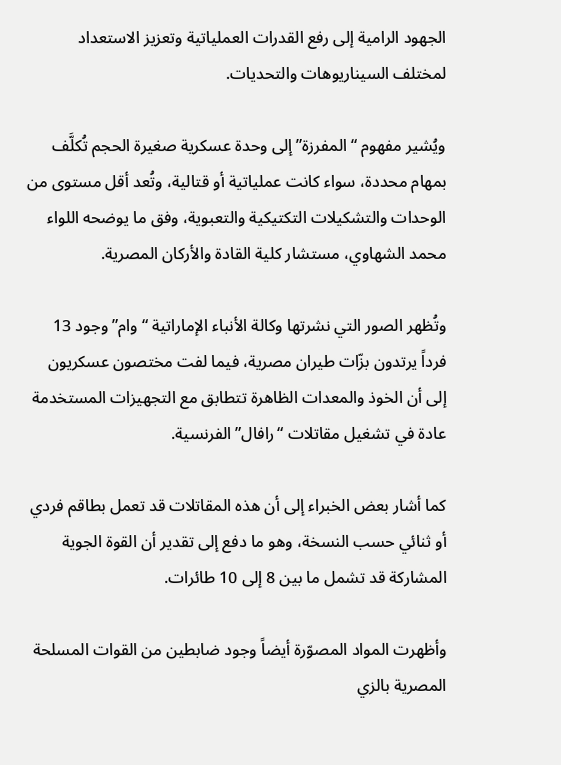الجهود الرامية إلى رفع القدرات العملياتية وتعزيز الاستعداد لمختلف السيناريوهات والتحديات.

ويُشير مفهوم “المفرزة” إلى وحدة عسكرية صغيرة الحجم تُكلَّف بمهام محددة، سواء كانت عملياتية أو قتالية، وتُعد أقل مستوى من الوحدات والتشكيلات التكتيكية والتعبوية، وفق ما يوضحه اللواء محمد الشهاوي، مستشار كلية القادة والأركان المصرية.

وتُظهر الصور التي نشرتها وكالة الأنباء الإماراتية “وام” وجود 13 فرداً يرتدون بزّات طيران مصرية، فيما لفت مختصون عسكريون إلى أن الخوذ والمعدات الظاهرة تتطابق مع التجهيزات المستخدمة عادة في تشغيل مقاتلات “رافال” الفرنسية.

كما أشار بعض الخبراء إلى أن هذه المقاتلات قد تعمل بطاقم فردي أو ثنائي حسب النسخة، وهو ما دفع إلى تقدير أن القوة الجوية المشاركة قد تشمل ما بين 8 إلى 10 طائرات.

وأظهرت المواد المصوّرة أيضاً وجود ضابطين من القوات المسلحة المصرية بالزي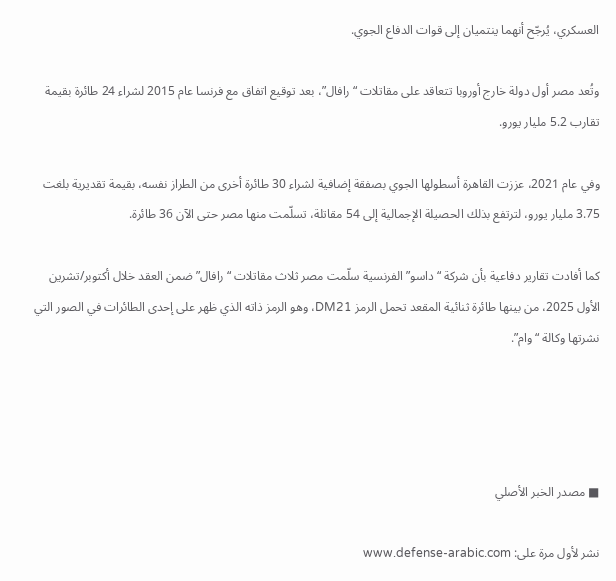العسكري، يُرجّح أنهما ينتميان إلى قوات الدفاع الجوي.

وتُعد مصر أول دولة خارج أوروبا تتعاقد على مقاتلات “رافال”، بعد توقيع اتفاق مع فرنسا عام 2015 لشراء 24 طائرة بقيمة تقارب 5.2 مليار يورو.

وفي عام 2021، عززت القاهرة أسطولها الجوي بصفقة إضافية لشراء 30 طائرة أخرى من الطراز نفسه، بقيمة تقديرية بلغت 3.75 مليار يورو، لترتفع بذلك الحصيلة الإجمالية إلى 54 مقاتلة، تسلّمت منها مصر حتى الآن 36 طائرة.

كما أفادت تقارير دفاعية بأن شركة “داسو” الفرنسية سلّمت مصر ثلاث مقاتلات “رافال” ضمن العقد خلال أكتوبر/تشرين الأول 2025، من بينها طائرة ثنائية المقعد تحمل الرمز DM21، وهو الرمز ذاته الذي ظهر على إحدى الطائرات في الصور التي نشرتها وكالة “وام”.




■ مصدر الخبر الأصلي

نشر لأول مرة على: www.defense-arabic.com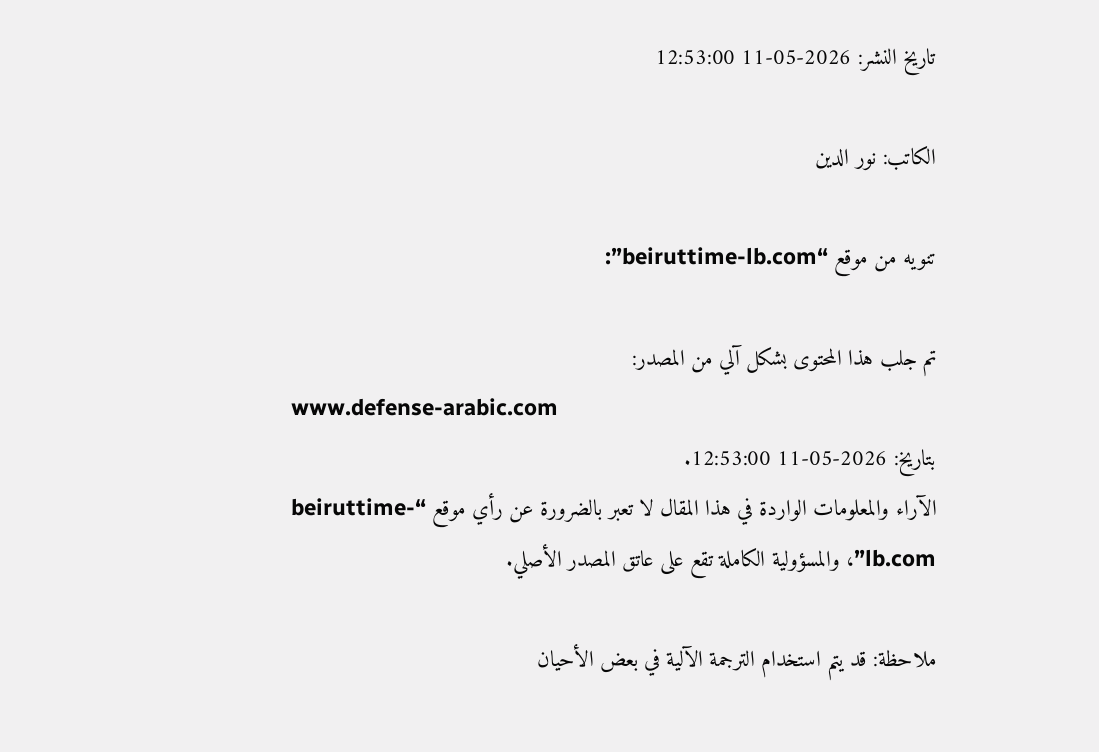تاريخ النشر: 2026-05-11 12:53:00

الكاتب: نور الدين

تنويه من موقع “beiruttime-lb.com”:

تم جلب هذا المحتوى بشكل آلي من المصدر:
www.defense-arabic.com
بتاريخ: 2026-05-11 12:53:00.
الآراء والمعلومات الواردة في هذا المقال لا تعبر بالضرورة عن رأي موقع “beiruttime-lb.com”، والمسؤولية الكاملة تقع على عاتق المصدر الأصلي.

ملاحظة: قد يتم استخدام الترجمة الآلية في بعض الأحيان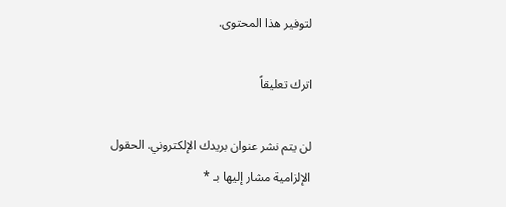لتوفير هذا المحتوى.

اترك تعليقاً

لن يتم نشر عنوان بريدك الإلكتروني. الحقول الإلزامية مشار إليها بـ *